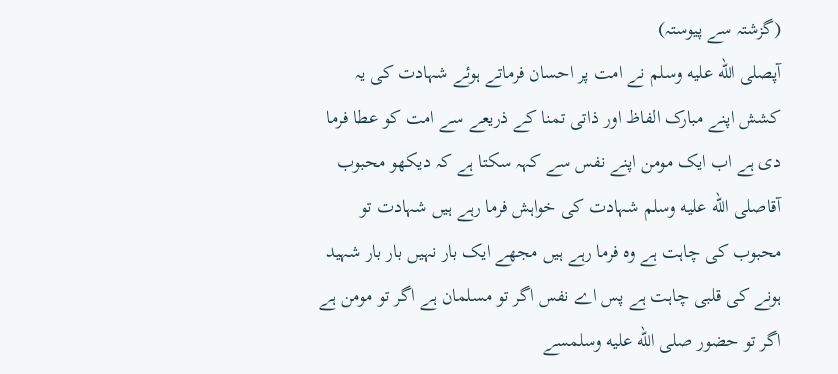(گزشتہ سے پیوستہ)
آپصلى الله عليه وسلم نے امت پر احسان فرماتے ہوئے شہادت کی یہ کشش اپنے مبارک الفاظ اور ذاتی تمنا کے ذریعے سے امت کو عطا فرما دی ہے اب ایک مومن اپنے نفس سے کہہ سکتا ہے کہ دیکھو محبوب آقاصلى الله عليه وسلم شہادت کی خواہش فرما رہے ہیں شہادت تو محبوب کی چاہت ہے وہ فرما رہے ہیں مجھے ایک بار نہیں بار بار شہید ہونے کی قلبی چاہت ہے پس اے نفس اگر تو مسلمان ہے اگر تو مومن ہے اگر تو حضور صلى الله عليه وسلمسے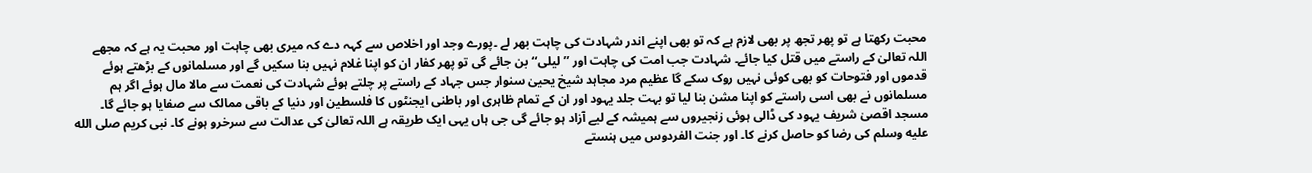محبت رکھتا ہے تو پھر تجھ پر بھی لازم ہے کہ تو بھی اپنے اندر شہادت کی چاہت بھر لے ۔پورے وجد اور اخلاص سے کہہ دے کہ میری بھی چاہت اور محبت یہ ہے کہ مجھے اللہ تعالیٰ کے راستے میں قتل کیا جائے۔ شہادت جب امت کی چاہت اور ’’لیلی‘‘بن جائے گی تو پھر کفار ان کو اپنا غلام نہیں بنا سکیں گے اور مسلمانوں کے بڑھتے ہوئے قدموں اور فتوحات کو بھی کوئی نہیں روک سکے گا عظیم مرد مجاہد شیخ یحییٰ سنوار جس جہاد کے راستے پر چلتے ہوئے شہادت کی نعمت سے مالا مال ہوئے اگر ہم مسلمانوں نے بھی اسی راستے کو اپنا مشن بنا لیا تو بہت جلد یہود اور ان کے تمام ظاہری اور باطنی ایجنٹوں کا فلسطین اور دنیا کے باقی ممالک سے صفایا ہو جائے گا۔ مسجد اقصیٰ شریف یہود کی ڈالی ہوئی زنجیروں سے ہمیشہ کے لیے آزاد ہو جائے گی جی ہاں یہی ایک طریقہ ہے اللہ تعالیٰ کی عدالت سے سرخرو ہونے کا۔ نبی کریم صلى الله عليه وسلم کی رضا کو حاصل کرنے کا۔ اور جنت الفردوس میں ہنستے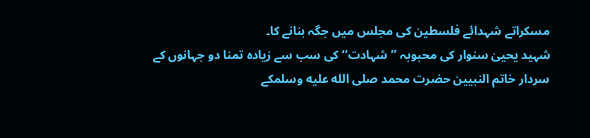مسکراتے شہدائے فلسطین کی مجلس میں جگہ بنانے کا۔
شہید یحییٰ سنوار کی محبوبہ ’’شہادت‘‘ کی سب سے زیادہ تمنا دو جہانوں کے سردار خاتم النبیین حضرت محمد صلى الله عليه وسلمکے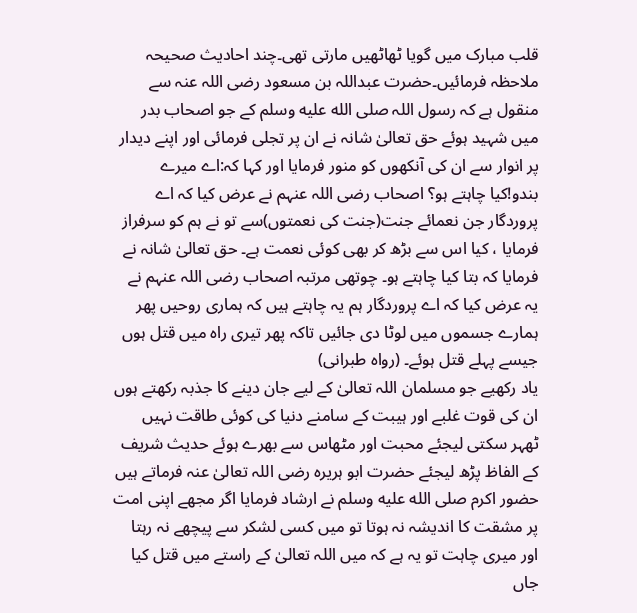قلب مبارک میں گویا ٹھاٹھیں مارتی تھی۔چند احادیث صحیحہ ملاحظہ فرمائیں۔حضرت عبداللہ بن مسعود رضی اللہ عنہ سے منقول ہے کہ رسول اللہ صلى الله عليه وسلم کے جو اصحاب بدر میں شہید ہوئے حق تعالیٰ شانہ نے ان پر تجلی فرمائی اور اپنے دیدار پر انوار سے ان کی آنکھوں کو منور فرمایا اور کہا کہ:اے میرے بندو!کیا چاہتے ہو؟ اصحاب رضی اللہ عنہم نے عرض کیا کہ اے پروردگار جن نعمائے جنت(جنت کی نعمتوں)سے تو نے ہم کو سرفراز فرمایا ، کیا اس سے بڑھ کر بھی کوئی نعمت ہے۔ حق تعالیٰ شانہ نے فرمایا کہ بتا کیا چاہتے ہو۔ چوتھی مرتبہ اصحاب رضی اللہ عنہم نے یہ عرض کیا کہ اے پروردگار ہم یہ چاہتے ہیں کہ ہماری روحیں پھر ہمارے جسموں میں لوٹا دی جائیں تاکہ پھر تیری راہ میں قتل ہوں جیسے پہلے قتل ہوئے۔ (رواہ طبرانی)
یاد رکھیے جو مسلمان اللہ تعالیٰ کے لیے جان دینے کا جذبہ رکھتے ہوں ان کی قوت غلبے اور ہیبت کے سامنے دنیا کی کوئی طاقت نہیں ٹھہر سکتی لیجئے محبت اور مٹھاس سے بھرے ہوئے حدیث شریف کے الفاظ پڑھ لیجئے حضرت ابو ہریرہ رضی اللہ تعالیٰ عنہ فرماتے ہیں حضور اکرم صلى الله عليه وسلم نے ارشاد فرمایا اگر مجھے اپنی امت پر مشقت کا اندیشہ نہ ہوتا تو میں کسی لشکر سے پیچھے نہ رہتا اور میری چاہت تو یہ ہے کہ میں اللہ تعالیٰ کے راستے میں قتل کیا جاں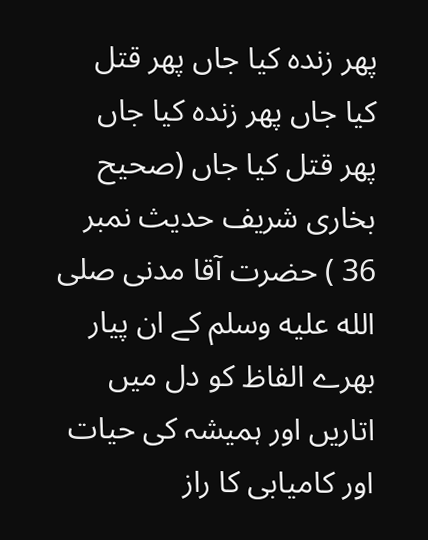پھر زندہ کیا جاں پھر قتل کیا جاں پھر زندہ کیا جاں پھر قتل کیا جاں (صحیح بخاری شریف حدیث نمبر 36 ) حضرت آقا مدنی صلى الله عليه وسلم کے ان پیار بھرے الفاظ کو دل میں اتاریں اور ہمیشہ کی حیات اور کامیابی کا راز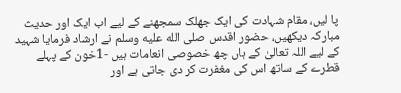پا لیں، مقام شہادت کی ایک جھلک سمجھنے کے لیے اب ایک اور حدیث مبارکہ دیکھیں، حضور اقدس صلى الله عليه وسلم نے ارشاد فرمایا شہید کے لیے اللہ تعالیٰ کے ہاں چھ خصوصی انعامات ہیں -1خون کے پہلے قطرے کے ساتھ اس کی مغفرت کر دی جاتی ہے اور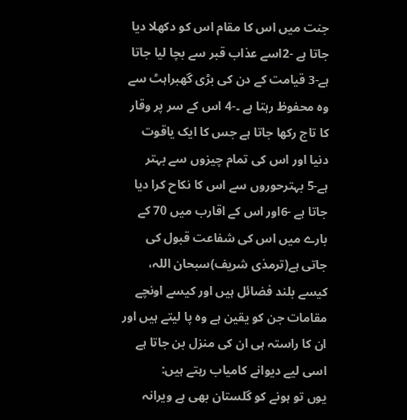جنت میں اس کا مقام اس کو دکھلا دیا جاتا ہے -2اسے عذاب قبر سے بچا لیا جاتا ہے-3 قیامت کے دن کی بڑی گھبراہٹ سے وہ محفوظ رہتا ہے ۔-4 اس کے سر پر وقار کا تاج رکھا جاتا ہے جس کا ایک یاقوت دنیا اور اس کی تمام چیزوں سے بہتر ہے-5 بہترحوروں سے اس کا نکاح کرا دیا جاتا ہے -6اور اس کے اقارب میں 70 کے بارے میں اس کی شفاعت قبول کی جاتی ہے(ترمذی شریف)سبحان اللہ، کیسے بلند فضائل ہیں اور کیسے اونچے مقامات جن کو یقین ہے وہ پا لیتے ہیں اور ان کا راستہ ہی ان کی منزل بن جاتا ہے اسی لیے دیوانے کامیاب رہتے ہیں:
یوں تو ہونے کو گلستان بھی ہے ویرانہ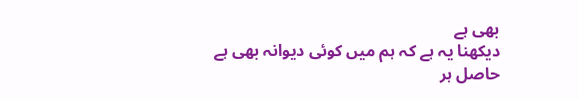بھی ہے
دیکھنا یہ ہے کہ ہم میں کوئی دیوانہ بھی ہے
حاصل ہر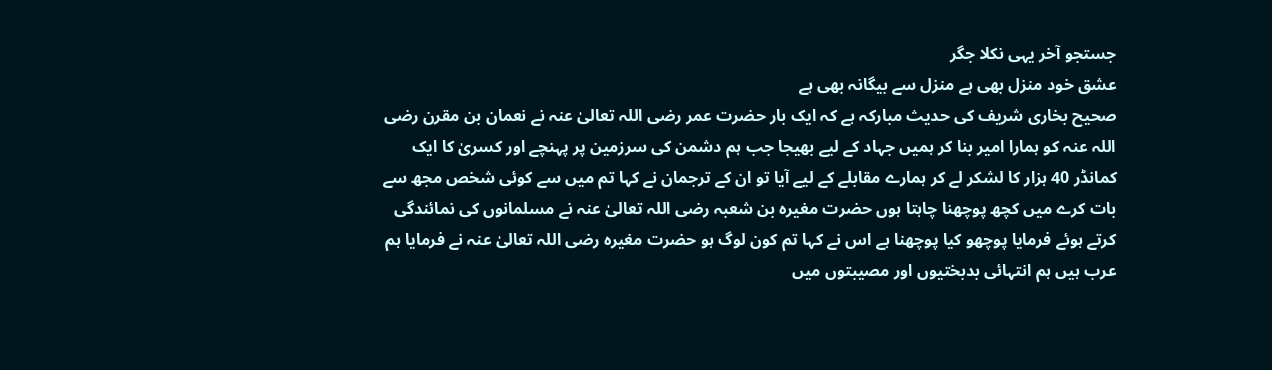جستجو آخر یہی نکلا جگر
عشق خود منزل بھی ہے منزل سے بیگانہ بھی ہے
صحیح بخاری شریف کی حدیث مبارکہ ہے کہ ایک بار حضرت عمر رضی اللہ تعالیٰ عنہ نے نعمان بن مقرن رضی اللہ عنہ کو ہمارا امیر بنا کر ہمیں جہاد کے لیے بھیجا جب ہم دشمن کی سرزمین پر پہنچے اور کسریٰ کا ایک کمانڈر 40 ہزار کا لشکر لے کر ہمارے مقابلے کے لیے آیا تو ان کے ترجمان نے کہا تم میں سے کوئی شخص مجھ سے بات کرے میں کچھ پوچھنا چاہتا ہوں حضرت مغیرہ بن شعبہ رضی اللہ تعالیٰ عنہ نے مسلمانوں کی نمائندگی کرتے ہوئے فرمایا پوچھو کیا پوچھنا ہے اس نے کہا تم کون لوگ ہو حضرت مغیرہ رضی اللہ تعالیٰ عنہ نے فرمایا ہم عرب ہیں ہم انتہائی بدبختیوں اور مصیبتوں میں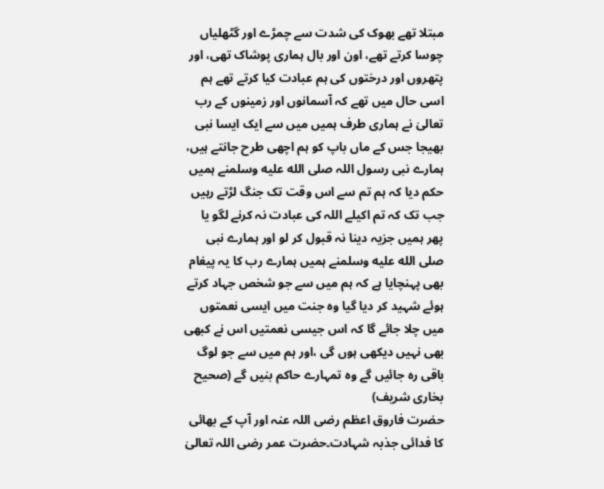مبتلا تھے بھوک کی شدت سے چمڑے اور گٹھلیاں چوسا کرتے تھے، اون اور بال ہماری پوشاک تھی، اور پتھروں اور درختوں کی ہم عبادت کیا کرتے تھے ہم اسی حال میں تھے کہ آسمانوں اور زمینوں کے رب تعالیٰ نے ہماری طرف ہمیں میں سے ایک ایسا نبی بھیجا جس کے ماں باپ کو ہم اچھی طرح جانتے ہیں، ہمارے نبی رسول اللہ صلى الله عليه وسلمنے ہمیں حکم دیا کہ ہم تم سے اس وقت تک جنگ لڑتے رہیں جب تک کہ تم اکیلے اللہ کی عبادت نہ کرنے لگو یا پھر ہمیں جزیہ دینا نہ قبول کر لو اور ہمارے نبی صلى الله عليه وسلمنے ہمیں ہمارے رب کا یہ پیغام بھی پہنچایا ہے کہ ہم میں سے جو شخص جہاد کرتے ہوئے شہید کر دیا گیا وہ جنت میں ایسی نعمتوں میں چلا جائے گا کہ اس جیسی نعمتیں اس نے کبھی بھی نہیں دیکھی ہوں گی ،اور ہم میں سے جو لوگ باقی رہ جائیں گے وہ تمہارے حاکم بنیں گے (صحیح بخاری شریف)
حضرت فاروق اعظم رضی اللہ عنہ اور آپ کے بھائی کا فدائی جذبہ شہادت۔حضرت عمر رضی اللہ تعالیٰ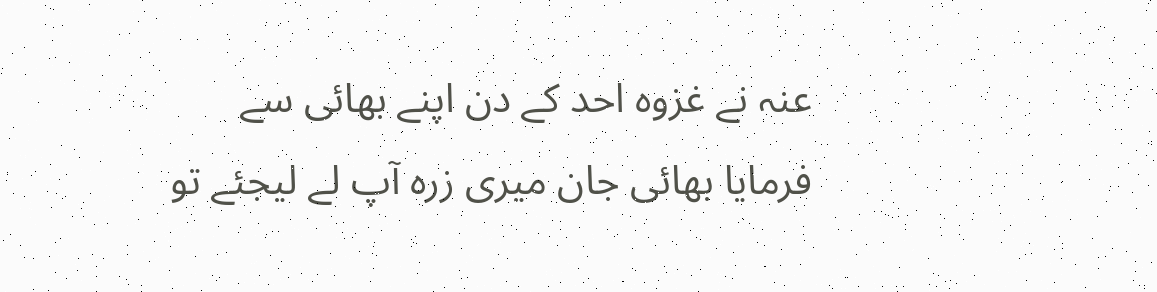عنہ نے غزوہ احد کے دن اپنے بھائی سے فرمایا بھائی جان میری زرہ آپ لے لیجئے تو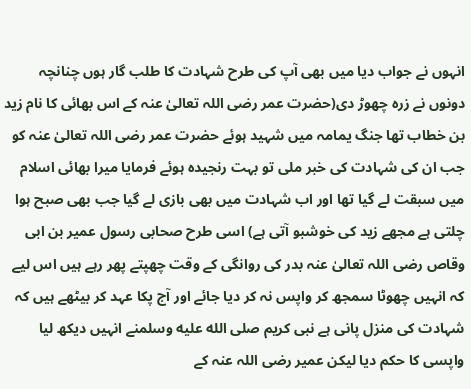انہوں نے جواب دیا میں بھی آپ کی طرح شہادت کا طلب گار ہوں چنانچہ دونوں نے زرہ چھوڑ دی(حضرت عمر رضی اللہ تعالیٰ عنہ کے اس بھائی کا نام زید بن خطاب تھا جنگ یمامہ میں شہید ہوئے حضرت عمر رضی اللہ تعالیٰ عنہ کو جب ان کی شہادت کی خبر ملی تو بہت رنجیدہ ہوئے فرمایا میرا بھائی اسلام میں سبقت لے گیا تھا اور اب شہادت میں بھی بازی لے گیا جب بھی صبح ہوا چلتی ہے مجھے زید کی خوشبو آتی ہے) اسی طرح صحابی رسول عمیر بن ابی وقاص رضی اللہ تعالیٰ عنہ بدر کی روانگی کے وقت چھپتے پھر رہے ہیں اس لیے کہ انہیں چھوٹا سمجھ کر واپس نہ کر دیا جائے اور آج پکا عہد کر بیٹھے ہیں کہ شہادت کی منزل پانی ہے نبی کریم صلى الله عليه وسلمنے انہیں دیکھ لیا واپسی کا حکم دیا لیکن عمیر رضی اللہ عنہ کے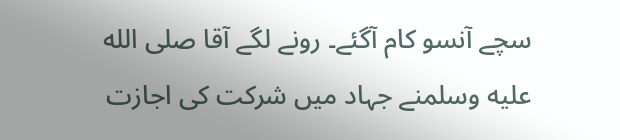سچے آنسو کام آگئے۔ رونے لگے آقا صلى الله عليه وسلمنے جہاد میں شرکت کی اجازت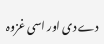دے دی اور اسی غزوہ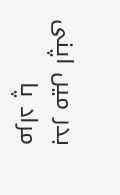بدر میں اپنی مراد پا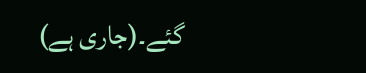گئے۔(جاری ہے)